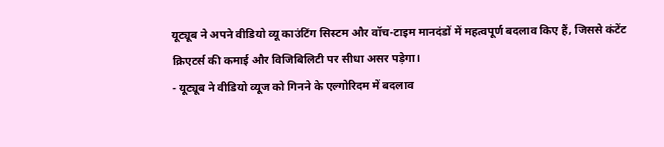यूट्यूब ने अपने वीडियो व्यू काउंटिंग सिस्टम और वॉच-टाइम मानदंडों में महत्वपूर्ण बदलाव किए हैं, जिससे कंटेंट क्रिएटर्स की कमाई और विजिबिलिटी पर सीधा असर पड़ेगा।
- यूट्यूब ने वीडियो व्यूज को गिनने के एल्गोरिदम में बदलाव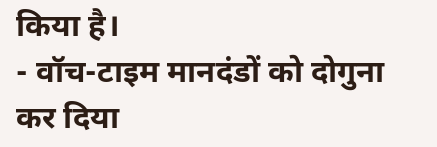किया है।
- वॉच-टाइम मानदंडों को दोगुना कर दिया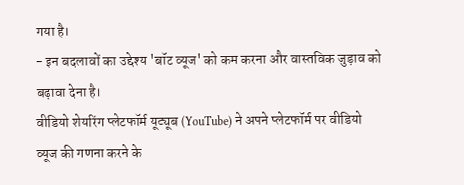गया है।
- इन बदलावों का उद्देश्य 'बॉट व्यूज' को कम करना और वास्तविक जुड़ाव को बढ़ावा देना है।
वीडियो शेयरिंग प्लेटफॉर्म यूट्यूब (YouTube) ने अपने प्लेटफॉर्म पर वीडियो व्यूज की गणना करने के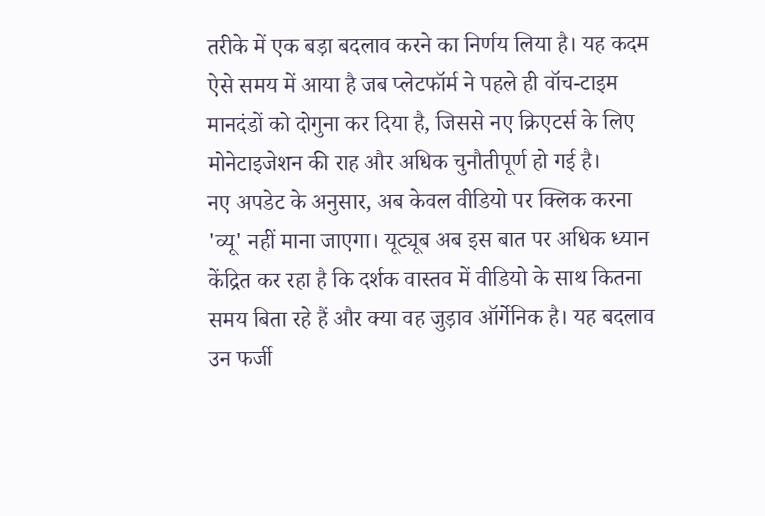तरीके में एक बड़ा बदलाव करने का निर्णय लिया है। यह कदम ऐसे समय में आया है जब प्लेटफॉर्म ने पहले ही वॉच-टाइम मानदंडों को दोगुना कर दिया है, जिससे नए क्रिएटर्स के लिए मोनेटाइजेशन की राह और अधिक चुनौतीपूर्ण हो गई है।
नए अपडेट के अनुसार, अब केवल वीडियो पर क्लिक करना 'व्यू' नहीं माना जाएगा। यूट्यूब अब इस बात पर अधिक ध्यान केंद्रित कर रहा है कि दर्शक वास्तव में वीडियो के साथ कितना समय बिता रहे हैं और क्या वह जुड़ाव ऑर्गेनिक है। यह बदलाव उन फर्जी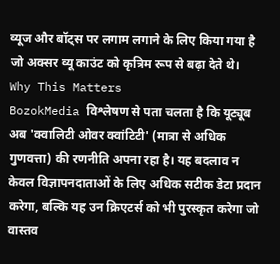व्यूज और बॉट्स पर लगाम लगाने के लिए किया गया है जो अक्सर व्यू काउंट को कृत्रिम रूप से बढ़ा देते थे।
Why This Matters
BozokMedia विश्लेषण से पता चलता है कि यूट्यूब अब 'क्वालिटी ओवर क्वांटिटी' (मात्रा से अधिक गुणवत्ता) की रणनीति अपना रहा है। यह बदलाव न केवल विज्ञापनदाताओं के लिए अधिक सटीक डेटा प्रदान करेगा, बल्कि यह उन क्रिएटर्स को भी पुरस्कृत करेगा जो वास्तव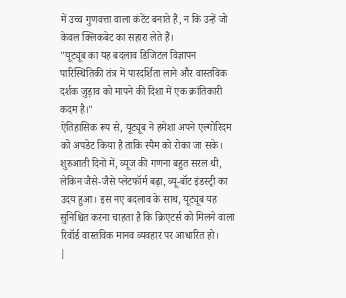में उच्च गुणवत्ता वाला कंटेंट बनाते हैं, न कि उन्हें जो केवल क्लिकबेट का सहारा लेते हैं।
"यूट्यूब का यह बदलाव डिजिटल विज्ञापन पारिस्थितिकी तंत्र में पारदर्शिता लाने और वास्तविक दर्शक जुड़ाव को मापने की दिशा में एक क्रांतिकारी कदम है।"
ऐतिहासिक रूप से, यूट्यूब ने हमेशा अपने एल्गोरिदम को अपडेट किया है ताकि स्पैम को रोका जा सके। शुरुआती दिनों में, व्यूज की गणना बहुत सरल थी, लेकिन जैसे-जैसे प्लेटफॉर्म बढ़ा, व्यू-बॉट इंडस्ट्री का उदय हुआ। इस नए बदलाव के साथ, यूट्यूब यह सुनिश्चित करना चाहता है कि क्रिएटर्स को मिलने वाला रिवॉर्ड वास्तविक मानव व्यवहार पर आधारित हो।
|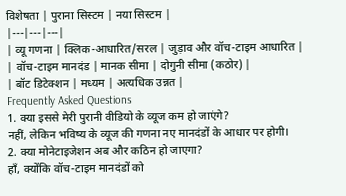विशेषता | पुराना सिस्टम | नया सिस्टम |
|---|---|---|
| व्यू गणना | क्लिक-आधारित/सरल | जुड़ाव और वॉच-टाइम आधारित |
| वॉच-टाइम मानदंड | मानक सीमा | दोगुनी सीमा (कठोर) |
| बॉट डिटेक्शन | मध्यम | अत्यधिक उन्नत |
Frequently Asked Questions
1. क्या इससे मेरी पुरानी वीडियो के व्यूज कम हो जाएंगे?
नहीं, लेकिन भविष्य के व्यूज की गणना नए मानदंडों के आधार पर होगी।
2. क्या मोनेटाइजेशन अब और कठिन हो जाएगा?
हाँ, क्योंकि वॉच-टाइम मानदंडों को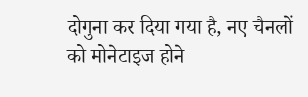दोगुना कर दिया गया है, नए चैनलों को मोनेटाइज होने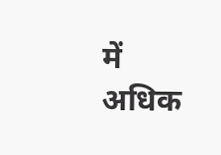में अधिक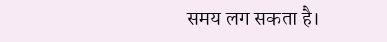समय लग सकता है।